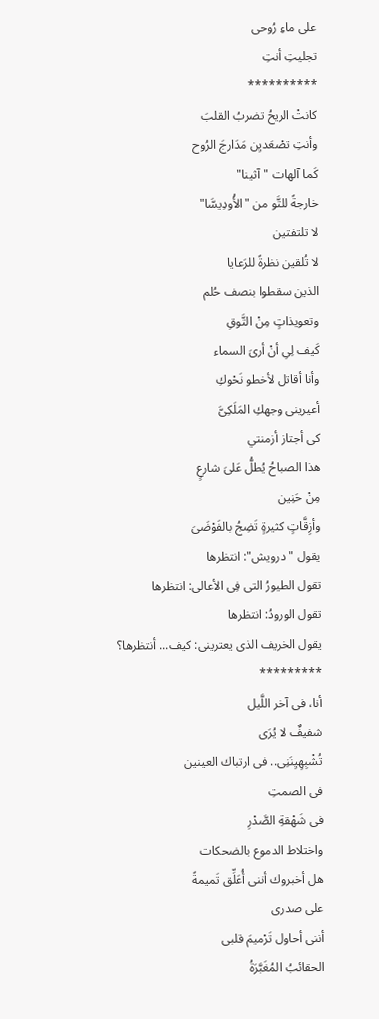على ماءِ رُوحى
تجليتِ أنتِ
**********
كانتْ الريحُ تضربُ القلبَ
وأنتِ تصْعَديِن مَدَارجَ الرُوح
كَما آلهات "آثينا"
خارجةً للتَّو من "الأُودِيسَّا"
لا تلتفتين
لا تُلقين نظرةً للرَعايا
الذين سقطوا بنصف حُلم
وتعويذاتٍ مِنْ التَّوقِ
كَيف لِىِ أنْ أرىَ السماء
وأنا أقاتل لأخطو نَحْوكِ
أعيرينى وجهكِ المَلَكِىَّ
كى أجتاز أزمنتي
هذا الصباحُ يُطلُّ عَلىَ شارعٍ
مِنْ حَنِين
وأزِقَّاتٍ كثيرةٍ تَضِجُ بالفَوْضَىَ
يقول "درويش": انتظرها
تقول الطيورُ التى فِى الأعالى: انتظرها
تقول الورودُ: انتظرها
يقول الخريف الذى يعترينى: كيف... أنتظرها؟
*********
أنا، فى آخر اللَّيل
شفيفٌ لا يُرَى
تُشْبِهِيِنَنِى.. فى ارتباك العينين
فى الصمتِ
فى شَهْقةِ الصَّدْرِ
واختلاط الدموع بالضحكات
هل أخبروك أننى أُعَلِّق تَميمةً
على صدرى
أننى أحاول تَرْميمَ قلبى
الحقائبُ المُغَبَّرَةُ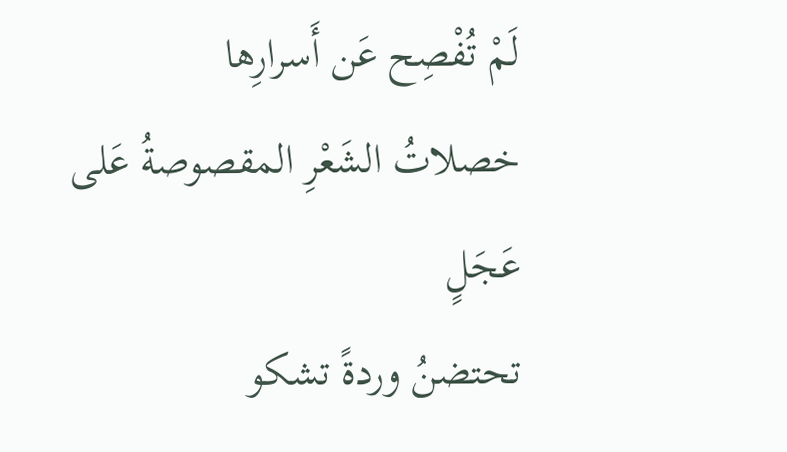لَمْ تُفْصِح عَن أَسرارِها
خصلاتُ الشَعْرِ المقصوصةُ عَلى عَجَلٍ
تحتضنُ وردةً تشكو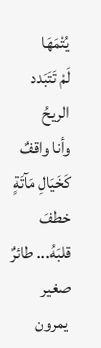يُتْمَهَا
لَمْ تَتَبَدد الريحُ
وأنا واقفٌ كَخَيَالِ مَآتَةٍ
خطفَ قلبَهُ... طائرٌ صغير
 يمرون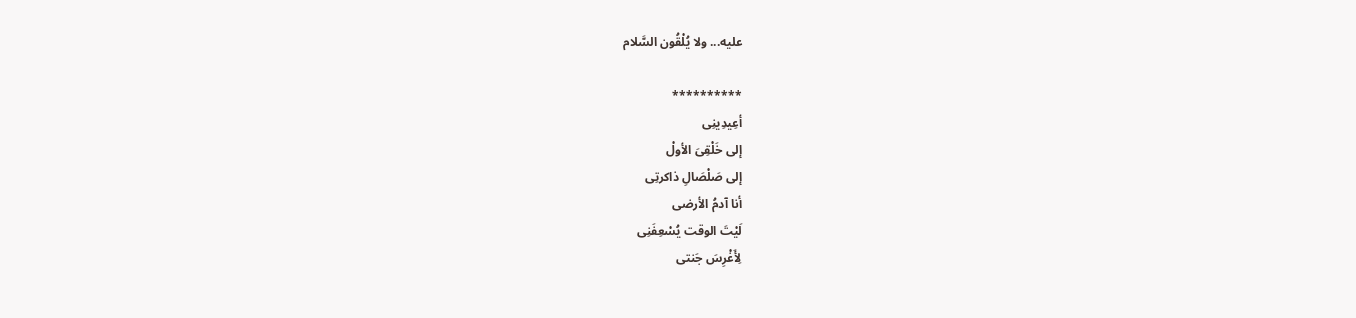عليه... ولا يُلْقُون السَّلام

**********
أعِيدِينِى
إلى خَلْقِىَ الأولْ
إلى صَلْصَالِ ذاكرتِى
أنا آدمُ الأرضى
لَيْتَ الوقت يُسْعِفَنِى
لِأَغْرِسَ جَنتى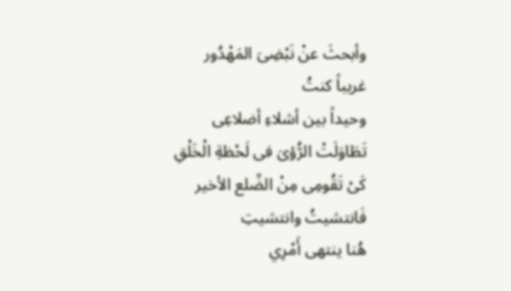وأبحثَ عنْ نَبْضِىَ المَهْدُور
غريباً كنتُ
وحيداً بين أشلاءِ أضلاعِى
تَطَاوَلَتْ الرُّؤىَ فى لَحْظةِ الْخَلْقِ
كَىْ تَقُومِى مِنْ الضِّلع الأخير
فَانتشيتُ وانتشيتِ
هُنا ينتهى أَمْرِي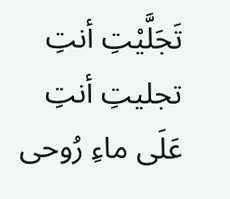تَجَلَّيْتِ أنتِ
تجليتِ أنتِ
عَلَى ماءِ رُوحى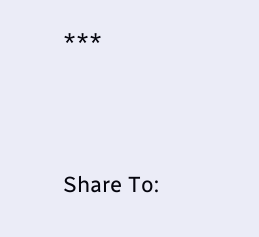***




Share To: